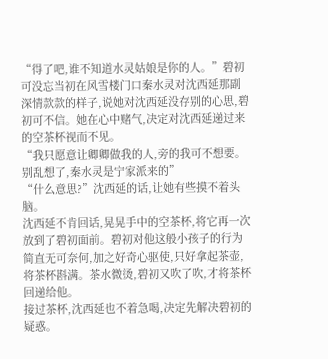“得了吧,谁不知道水灵姑娘是你的人。”碧初可没忘当初在风雪楼门口秦水灵对沈西延那副深情款款的样子,说她对沈西延没存别的心思,碧初可不信。她在心中赌气,决定对沈西延递过来的空茶杯视而不见。
“我只愿意让卿卿做我的人,旁的我可不想要。别乱想了,秦水灵是宁家派来的”
“什么意思?”沈西延的话,让她有些摸不着头脑。
沈西延不肯回话,晃晃手中的空茶杯,将它再一次放到了碧初面前。碧初对他这般小孩子的行为简直无可奈何,加之好奇心驱使,只好拿起茶壶,将茶杯斟满。茶水微烫,碧初又吹了吹,才将茶杯回递给他。
接过茶杯,沈西延也不着急喝,决定先解决碧初的疑惑。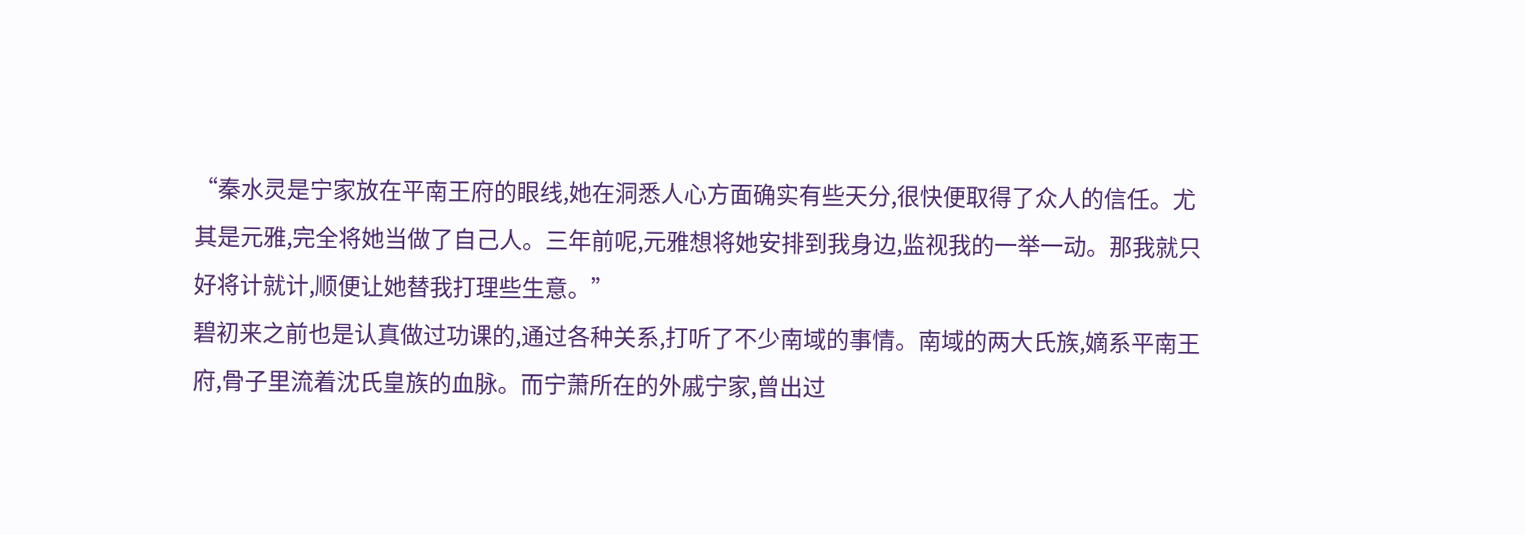“秦水灵是宁家放在平南王府的眼线,她在洞悉人心方面确实有些天分,很快便取得了众人的信任。尤其是元雅,完全将她当做了自己人。三年前呢,元雅想将她安排到我身边,监视我的一举一动。那我就只好将计就计,顺便让她替我打理些生意。”
碧初来之前也是认真做过功课的,通过各种关系,打听了不少南域的事情。南域的两大氏族,嫡系平南王府,骨子里流着沈氏皇族的血脉。而宁萧所在的外戚宁家,曾出过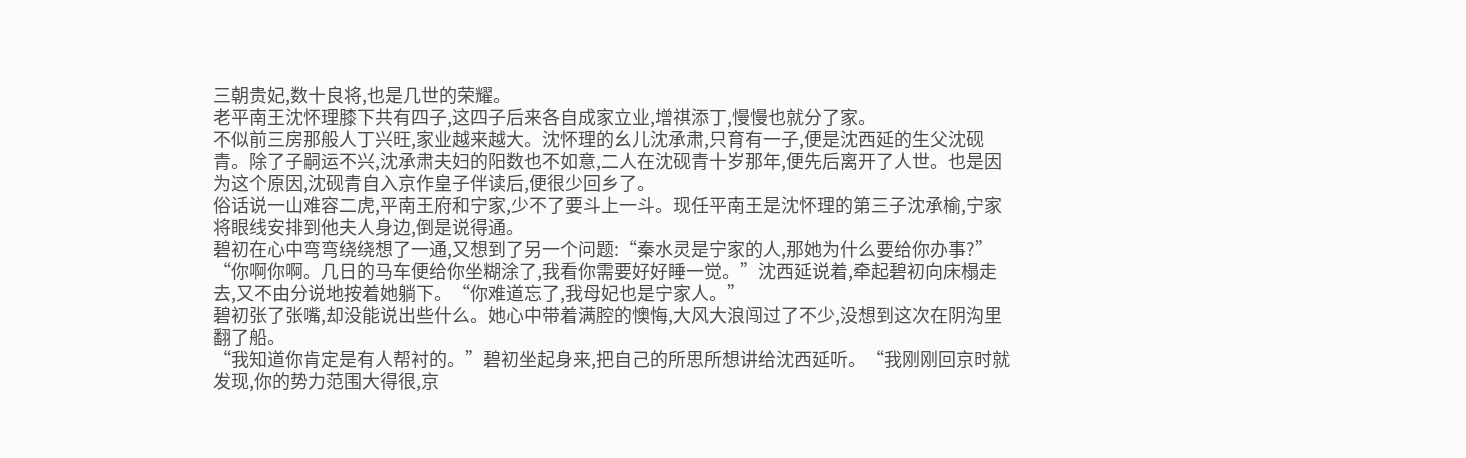三朝贵妃,数十良将,也是几世的荣耀。
老平南王沈怀理膝下共有四子,这四子后来各自成家立业,增祺添丁,慢慢也就分了家。
不似前三房那般人丁兴旺,家业越来越大。沈怀理的幺儿沈承肃,只育有一子,便是沈西延的生父沈砚青。除了子嗣运不兴,沈承肃夫妇的阳数也不如意,二人在沈砚青十岁那年,便先后离开了人世。也是因为这个原因,沈砚青自入京作皇子伴读后,便很少回乡了。
俗话说一山难容二虎,平南王府和宁家,少不了要斗上一斗。现任平南王是沈怀理的第三子沈承榆,宁家将眼线安排到他夫人身边,倒是说得通。
碧初在心中弯弯绕绕想了一通,又想到了另一个问题:“秦水灵是宁家的人,那她为什么要给你办事?”
“你啊你啊。几日的马车便给你坐糊涂了,我看你需要好好睡一觉。”沈西延说着,牵起碧初向床榻走去,又不由分说地按着她躺下。“你难道忘了,我母妃也是宁家人。”
碧初张了张嘴,却没能说出些什么。她心中带着满腔的懊悔,大风大浪闯过了不少,没想到这次在阴沟里翻了船。
“我知道你肯定是有人帮衬的。”碧初坐起身来,把自己的所思所想讲给沈西延听。“我刚刚回京时就发现,你的势力范围大得很,京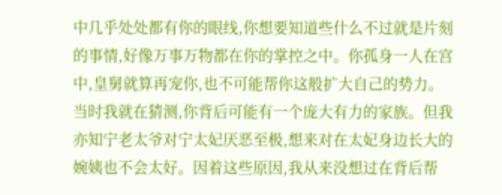中几乎处处都有你的眼线,你想要知道些什么不过就是片刻的事情,好像万事万物都在你的掌控之中。你孤身一人在宫中,皇舅就算再宠你,也不可能帮你这般扩大自己的势力。当时我就在猜测,你背后可能有一个庞大有力的家族。但我亦知宁老太爷对宁太妃厌恶至极,想来对在太妃身边长大的婉姨也不会太好。因着这些原因,我从来没想过在背后帮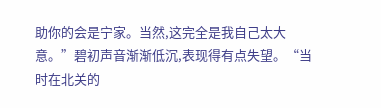助你的会是宁家。当然,这完全是我自己太大意。”碧初声音渐渐低沉,表现得有点失望。“当时在北关的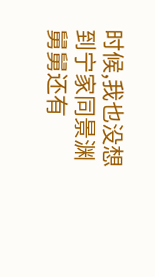时候,我也没想到宁家同景渊舅舅还有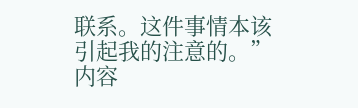联系。这件事情本该引起我的注意的。”
内容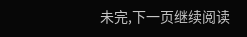未完,下一页继续阅读